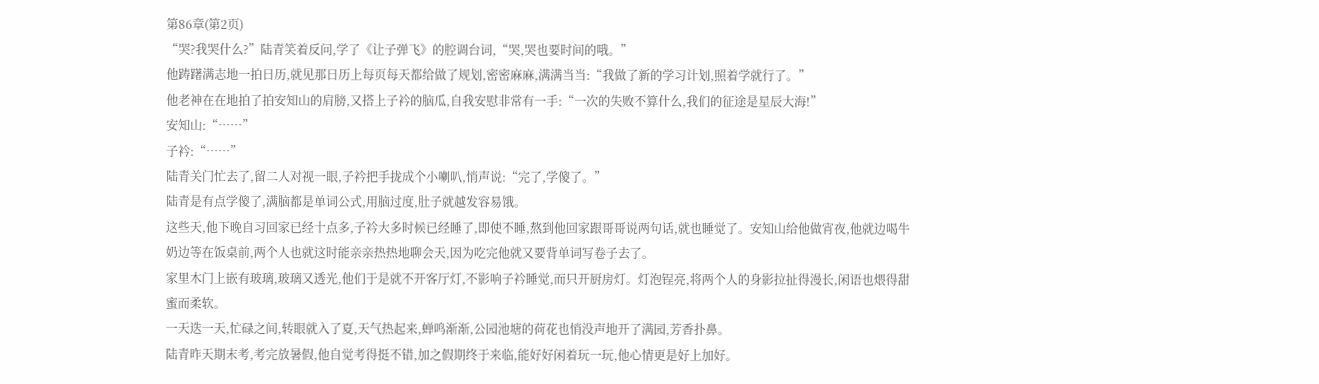第86章(第2页)
“哭?我哭什么?”陆青笑着反问,学了《让子弹飞》的腔调台词,“哭,哭也要时间的哦。”
他踌躇满志地一拍日历,就见那日历上每页每天都给做了规划,密密麻麻,满满当当:“我做了新的学习计划,照着学就行了。”
他老神在在地拍了拍安知山的肩膀,又搭上子衿的脑瓜,自我安慰非常有一手:“一次的失败不算什么,我们的征途是星辰大海!”
安知山:“……”
子衿:“……”
陆青关门忙去了,留二人对视一眼,子衿把手拢成个小喇叭,悄声说:“完了,学傻了。”
陆青是有点学傻了,满脑都是单词公式,用脑过度,肚子就越发容易饿。
这些天,他下晚自习回家已经十点多,子衿大多时候已经睡了,即使不睡,熬到他回家跟哥哥说两句话,就也睡觉了。安知山给他做宵夜,他就边喝牛奶边等在饭桌前,两个人也就这时能亲亲热热地聊会天,因为吃完他就又要背单词写卷子去了。
家里木门上嵌有玻璃,玻璃又透光,他们于是就不开客厅灯,不影响子衿睡觉,而只开厨房灯。灯泡锃亮,将两个人的身影拉扯得漫长,闲语也煨得甜蜜而柔软。
一天迭一天,忙碌之间,转眼就入了夏,天气热起来,蝉鸣渐渐,公园池塘的荷花也悄没声地开了满园,芳香扑鼻。
陆青昨天期末考,考完放暑假,他自觉考得挺不错,加之假期终于来临,能好好闲着玩一玩,他心情更是好上加好。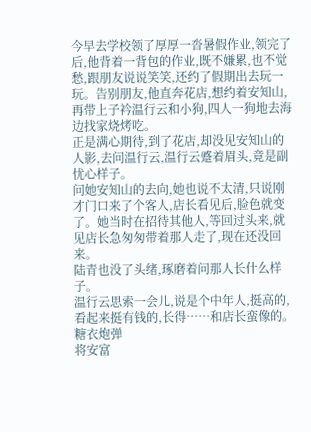今早去学校领了厚厚一沓暑假作业,领完了后,他背着一背包的作业,既不嫌累,也不觉愁,跟朋友说说笑笑,还约了假期出去玩一玩。告别朋友,他直奔花店,想约着安知山,再带上子衿温行云和小狗,四人一狗地去海边找家烧烤吃。
正是满心期待,到了花店,却没见安知山的人影,去问温行云,温行云蹙着眉头,竟是副忧心样子。
问她安知山的去向,她也说不太清,只说刚才门口来了个客人,店长看见后,脸色就变了。她当时在招待其他人,等回过头来,就见店长急匆匆带着那人走了,现在还没回来。
陆青也没了头绪,琢磨着问那人长什么样子。
温行云思索一会儿,说是个中年人,挺高的,看起来挺有钱的,长得……和店长蛮像的。
糖衣炮弹
将安富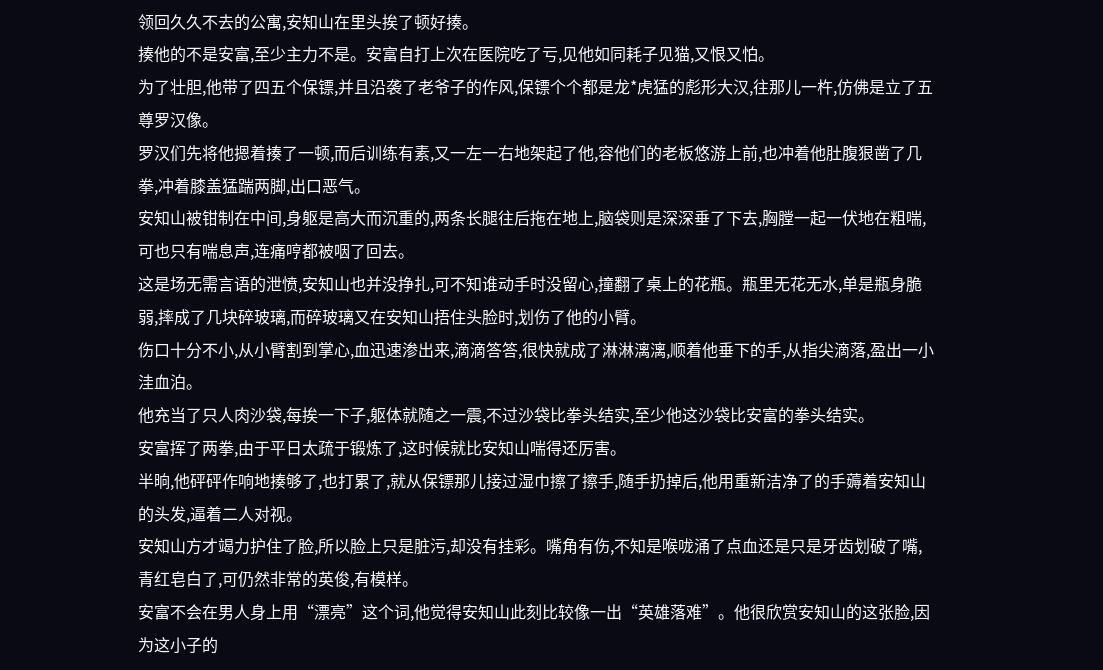领回久久不去的公寓,安知山在里头挨了顿好揍。
揍他的不是安富,至少主力不是。安富自打上次在医院吃了亏,见他如同耗子见猫,又恨又怕。
为了壮胆,他带了四五个保镖,并且沿袭了老爷子的作风,保镖个个都是龙*虎猛的彪形大汉,往那儿一杵,仿佛是立了五尊罗汉像。
罗汉们先将他摁着揍了一顿,而后训练有素,又一左一右地架起了他,容他们的老板悠游上前,也冲着他肚腹狠凿了几拳,冲着膝盖猛踹两脚,出口恶气。
安知山被钳制在中间,身躯是高大而沉重的,两条长腿往后拖在地上,脑袋则是深深垂了下去,胸膛一起一伏地在粗喘,可也只有喘息声,连痛哼都被咽了回去。
这是场无需言语的泄愤,安知山也并没挣扎,可不知谁动手时没留心,撞翻了桌上的花瓶。瓶里无花无水,单是瓶身脆弱,摔成了几块碎玻璃,而碎玻璃又在安知山捂住头脸时,划伤了他的小臂。
伤口十分不小,从小臂割到掌心,血迅速渗出来,滴滴答答,很快就成了淋淋漓漓,顺着他垂下的手,从指尖滴落,盈出一小洼血泊。
他充当了只人肉沙袋,每挨一下子,躯体就随之一震,不过沙袋比拳头结实,至少他这沙袋比安富的拳头结实。
安富挥了两拳,由于平日太疏于锻炼了,这时候就比安知山喘得还厉害。
半晌,他砰砰作响地揍够了,也打累了,就从保镖那儿接过湿巾擦了擦手,随手扔掉后,他用重新洁净了的手薅着安知山的头发,逼着二人对视。
安知山方才竭力护住了脸,所以脸上只是脏污,却没有挂彩。嘴角有伤,不知是喉咙涌了点血还是只是牙齿划破了嘴,青红皂白了,可仍然非常的英俊,有模样。
安富不会在男人身上用“漂亮”这个词,他觉得安知山此刻比较像一出“英雄落难”。他很欣赏安知山的这张脸,因为这小子的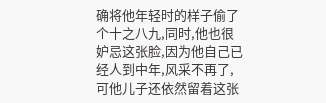确将他年轻时的样子偷了个十之八九,同时,他也很妒忌这张脸,因为他自己已经人到中年,风采不再了,可他儿子还依然留着这张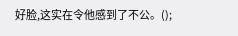好脸,这实在令他感到了不公。();